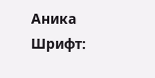Аника
Шрифт: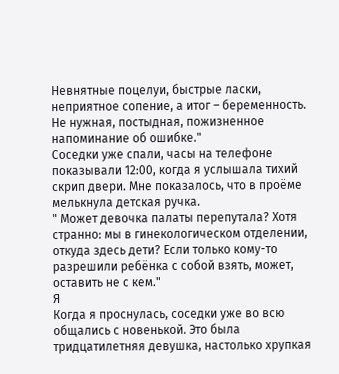Невнятные поцелуи, быстрые ласки, неприятное сопение, а итог – беременность. Не нужная, постыдная, пожизненное напоминание об ошибке."
Соседки уже спали, часы на телефоне показывали 12:00, когда я услышала тихий скрип двери. Мне показалось, что в проёме мелькнула детская ручка.
" Может девочка палаты перепутала? Хотя странно: мы в гинекологическом отделении, откуда здесь дети? Если только кому-то разрешили ребёнка с собой взять, может, оставить не с кем."
Я
Когда я проснулась, соседки уже во всю общались с новенькой. Это была тридцатилетняя девушка, настолько хрупкая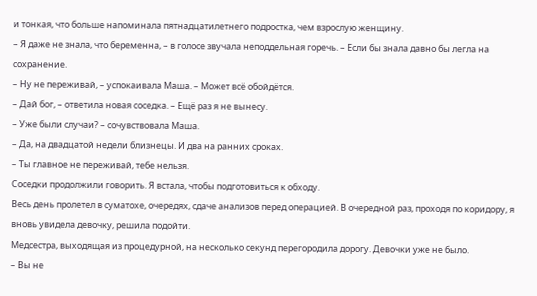и тонкая, что больше напоминала пятнадцатилетнего подростка, чем взрослую женщину.
– Я даже не знала, что беременна, – в голосе звучала неподдельная горечь. – Если бы знала давно бы легла на сохранение.
– Ну не переживай, – успокаивала Маша. – Может всё обойдётся.
– Дай бог, – ответила новая соседка. – Ещё раз я не вынесу.
– Уже были случаи? – сочувствовала Маша.
– Да, на двадцатой недели близнецы. И два на ранних сроках.
– Ты главное не переживай, тебе нельзя.
Соседки продолжили говорить. Я встала, чтобы подготовиться к обходу.
Весь день пролетел в суматохе, очередях, сдаче анализов перед операцией. В очередной раз, проходя по коридору, я вновь увидела девочку, решила подойти.
Медсестра, выходящая из процедурной, на несколько секунд перегородила дорогу. Девочки уже не было.
– Вы не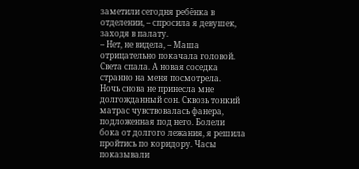заметили сегодня ребёнка в отделении, – спросила я девушек, заходя в палату.
– Нет, не видела, – Маша отрицательно покачала головой.
Света спала. А новая соседка странно на меня посмотрела.
Ночь снова не принесла мне долгожданный сон. Сквозь тонкий матрас чувствовалась фанера, подложенная под него. Болели бока от долгого лежания, я решила пройтись по коридору. Часы показывали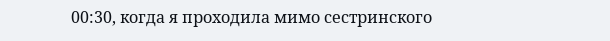00:30, когда я проходила мимо сестринского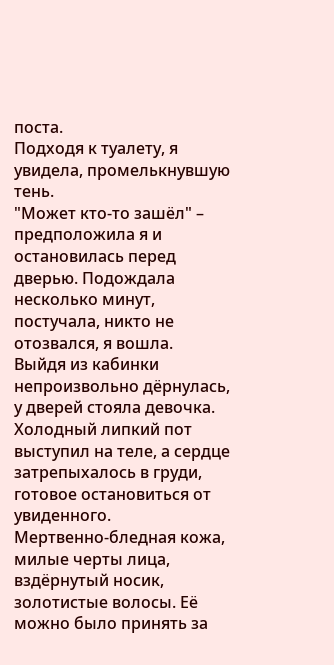поста.
Подходя к туалету, я увидела, промелькнувшую тень.
"Может кто-то зашёл" – предположила я и остановилась перед дверью. Подождала несколько минут, постучала, никто не отозвался, я вошла.
Выйдя из кабинки непроизвольно дёрнулась, у дверей стояла девочка. Холодный липкий пот выступил на теле, а сердце затрепыхалось в груди, готовое остановиться от увиденного.
Мертвенно-бледная кожа, милые черты лица, вздёрнутый носик, золотистые волосы. Её
можно было принять за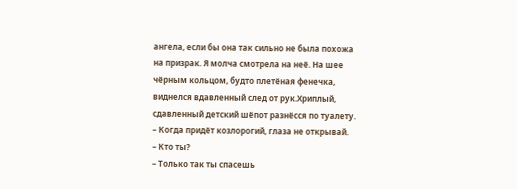ангела, если бы она так сильно не была похожа на призрак. Я молча смотрела на неё. На шее чёрным кольцом, будто плетёная фенечка, виднелся вдавленный след от рук.Хриплый, сдавленный детский шёпот разнёсся по туалету.
– Когда придёт козлорогий, глаза не открывай.
– Кто ты?
– Только так ты спасешь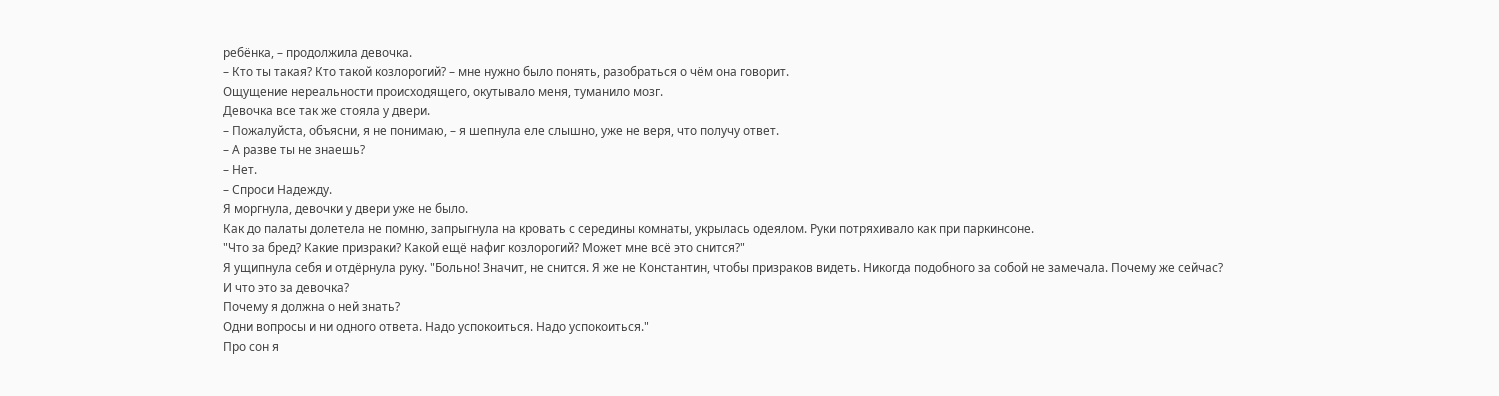ребёнка, – продолжила девочка.
– Кто ты такая? Кто такой козлорогий? – мне нужно было понять, разобраться о чём она говорит.
Ощущение нереальности происходящего, окутывало меня, туманило мозг.
Девочка все так же стояла у двери.
– Пожалуйста, объясни, я не понимаю, – я шепнула еле слышно, уже не веря, что получу ответ.
– А разве ты не знаешь?
– Нет.
– Спроси Надежду.
Я моргнула, девочки у двери уже не было.
Как до палаты долетела не помню, запрыгнула на кровать с середины комнаты, укрылась одеялом. Руки потряхивало как при паркинсоне.
"Что за бред? Какие призраки? Какой ещё нафиг козлорогий? Может мне всё это снится?"
Я ущипнула себя и отдёрнула руку. "Больно! Значит, не снится. Я же не Константин, чтобы призраков видеть. Никогда подобного за собой не замечала. Почему же сейчас?
И что это за девочка?
Почему я должна о ней знать?
Одни вопросы и ни одного ответа. Надо успокоиться. Надо успокоиться."
Про сон я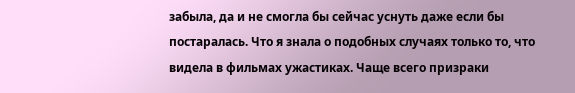забыла, да и не смогла бы сейчас уснуть даже если бы постаралась. Что я знала о подобных случаях только то, что видела в фильмах ужастиках. Чаще всего призраки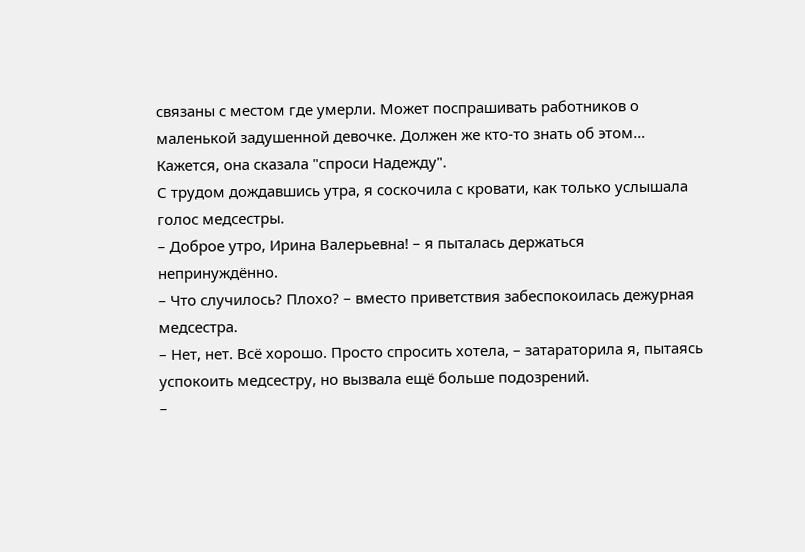связаны с местом где умерли. Может поспрашивать работников о маленькой задушенной девочке. Должен же кто-то знать об этом… Кажется, она сказала "спроси Надежду".
С трудом дождавшись утра, я соскочила с кровати, как только услышала голос медсестры.
– Доброе утро, Ирина Валерьевна! – я пыталась держаться непринуждённо.
– Что случилось? Плохо? – вместо приветствия забеспокоилась дежурная медсестра.
– Нет, нет. Всё хорошо. Просто спросить хотела, – затараторила я, пытаясь успокоить медсестру, но вызвала ещё больше подозрений.
–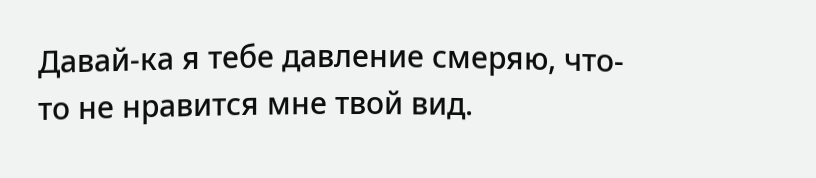Давай-ка я тебе давление смеряю, что-то не нравится мне твой вид.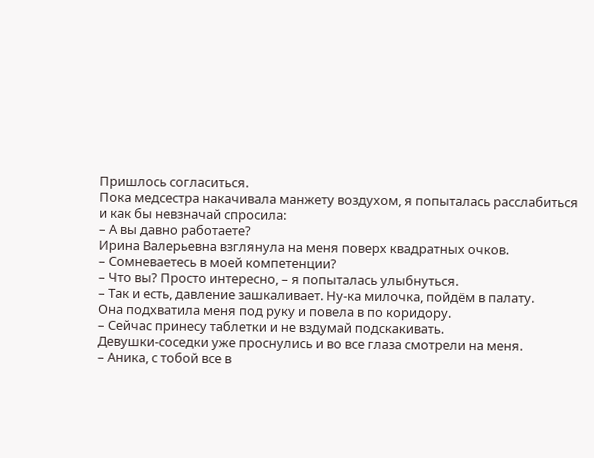Пришлось согласиться.
Пока медсестра накачивала манжету воздухом, я попыталась расслабиться и как бы невзначай спросила:
– А вы давно работаете?
Ирина Валерьевна взглянула на меня поверх квадратных очков.
– Сомневаетесь в моей компетенции?
– Что вы? Просто интересно, – я попыталась улыбнуться.
– Так и есть, давление зашкаливает. Ну-ка милочка, пойдём в палату.
Она подхватила меня под руку и повела в по коридору.
– Сейчас принесу таблетки и не вздумай подскакивать.
Девушки-соседки уже проснулись и во все глаза смотрели на меня.
– Аника, с тобой все в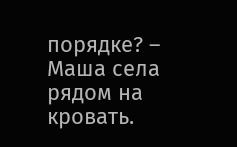порядке? – Маша села рядом на кровать.